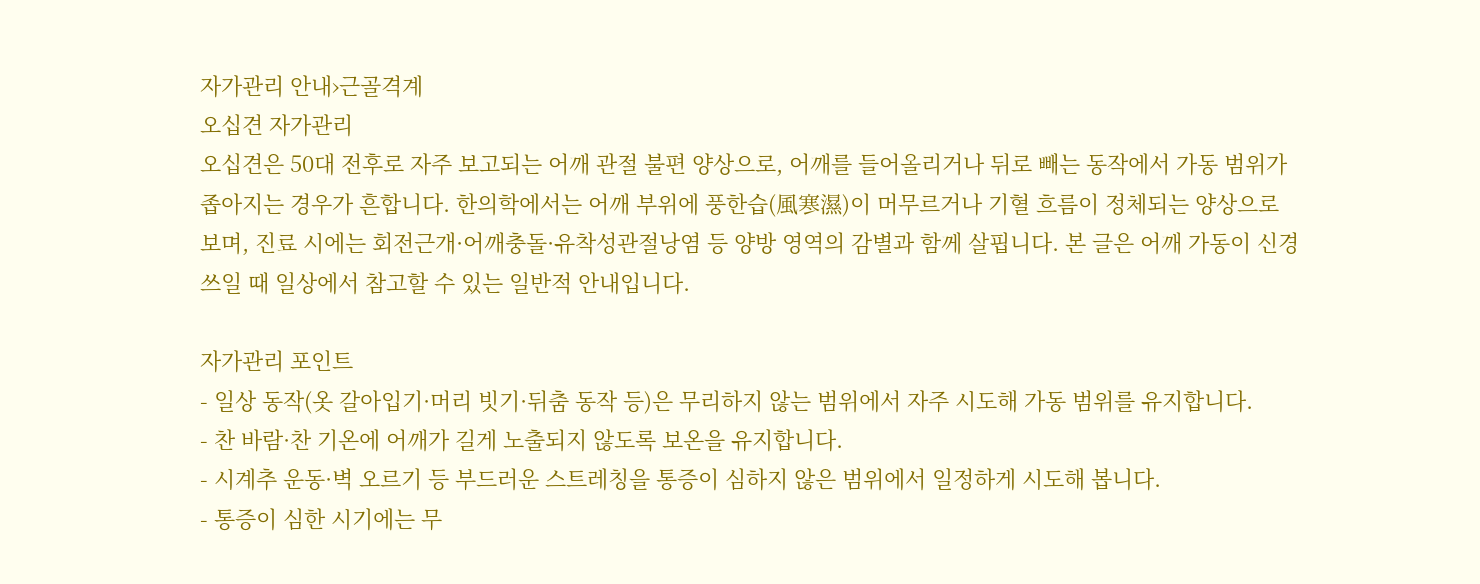자가관리 안내›근골격계
오십견 자가관리
오십견은 50대 전후로 자주 보고되는 어깨 관절 불편 양상으로, 어깨를 들어올리거나 뒤로 빼는 동작에서 가동 범위가 좁아지는 경우가 흔합니다. 한의학에서는 어깨 부위에 풍한습(風寒濕)이 머무르거나 기혈 흐름이 정체되는 양상으로 보며, 진료 시에는 회전근개·어깨충돌·유착성관절낭염 등 양방 영역의 감별과 함께 살핍니다. 본 글은 어깨 가동이 신경 쓰일 때 일상에서 참고할 수 있는 일반적 안내입니다.

자가관리 포인트
- 일상 동작(옷 갈아입기·머리 빗기·뒤춤 동작 등)은 무리하지 않는 범위에서 자주 시도해 가동 범위를 유지합니다.
- 찬 바람·찬 기온에 어깨가 길게 노출되지 않도록 보온을 유지합니다.
- 시계추 운동·벽 오르기 등 부드러운 스트레칭을 통증이 심하지 않은 범위에서 일정하게 시도해 봅니다.
- 통증이 심한 시기에는 무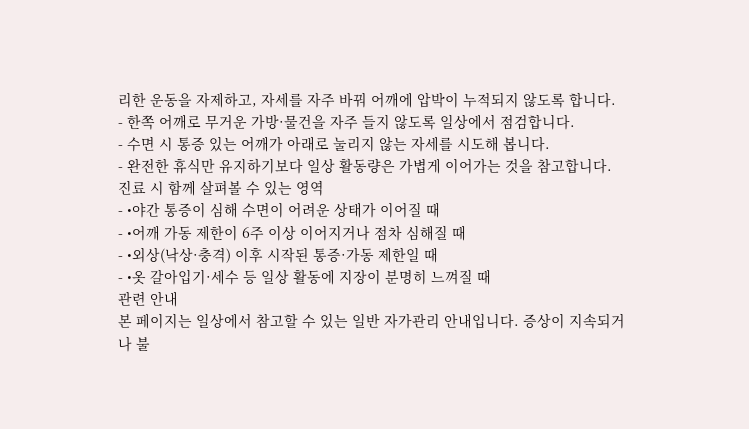리한 운동을 자제하고, 자세를 자주 바꿔 어깨에 압박이 누적되지 않도록 합니다.
- 한쪽 어깨로 무거운 가방·물건을 자주 들지 않도록 일상에서 점검합니다.
- 수면 시 통증 있는 어깨가 아래로 눌리지 않는 자세를 시도해 봅니다.
- 완전한 휴식만 유지하기보다 일상 활동량은 가볍게 이어가는 것을 참고합니다.
진료 시 함께 살펴볼 수 있는 영역
- •야간 통증이 심해 수면이 어려운 상태가 이어질 때
- •어깨 가동 제한이 6주 이상 이어지거나 점차 심해질 때
- •외상(낙상·충격) 이후 시작된 통증·가동 제한일 때
- •옷 갈아입기·세수 등 일상 활동에 지장이 분명히 느껴질 때
관련 안내
본 페이지는 일상에서 참고할 수 있는 일반 자가관리 안내입니다. 증상이 지속되거나 불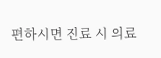편하시면 진료 시 의료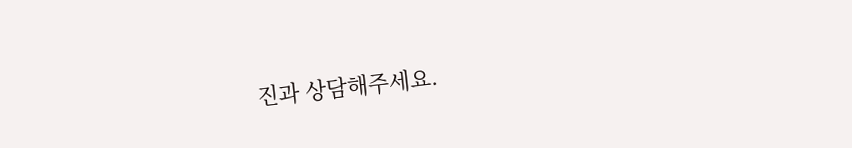진과 상담해주세요.